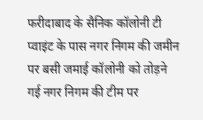फरीदाबाद के सैनिक कॉलोनी टी प्वाइंट के पास नगर निगम की जमीन पर बसी जमाई कॉलोनी को तोड़ने गई नगर निगम की टीम पर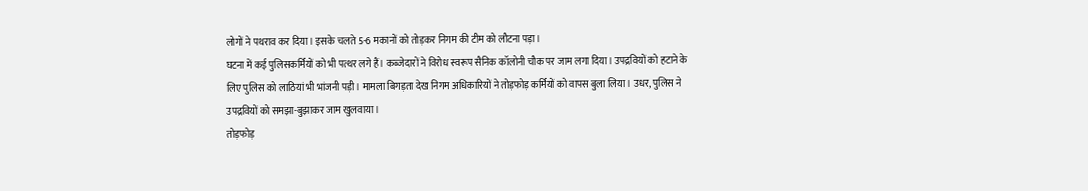लोगों ने पथराव कर दिया। इसके चलते 5-6 मकानों को तोड़कर निगम की टीम को लौटना पड़ा।
घटना में कई पुलिसकर्मियों को भी पत्थर लगे हैं। कब्जेदारों ने विरोध स्वरूप सैनिक कॉलोनी चौक पर जाम लगा दिया। उपद्रवियों को हटाने के लिए पुलिस को लाठियां भी भांजनी पड़ी। मामला बिगड़ता देख निगम अधिकारियों ने तोड़फोड़ कर्मियों को वापस बुला लिया। उधर, पुलिस ने उपद्रवियों को समझा-बुझाकर जाम खुलवाया।
तोड़फोड़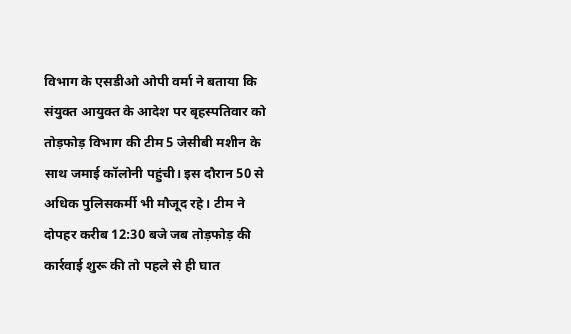विभाग के एसडीओ ओपी वर्मा ने बताया कि संयुक्त आयुक्त के आदेश पर बृहस्पतिवार को तोड़फोड़ विभाग की टीम 5 जेसीबी मशीन के साथ जमाई कॉलोनी पहुंची। इस दौरान 50 से अधिक पुलिसकर्मी भी मौजूद रहे। टीम ने दोपहर करीब 12:30 बजे जब तोड़फोड़ की कार्रवाई शुरू की तो पहले से ही घात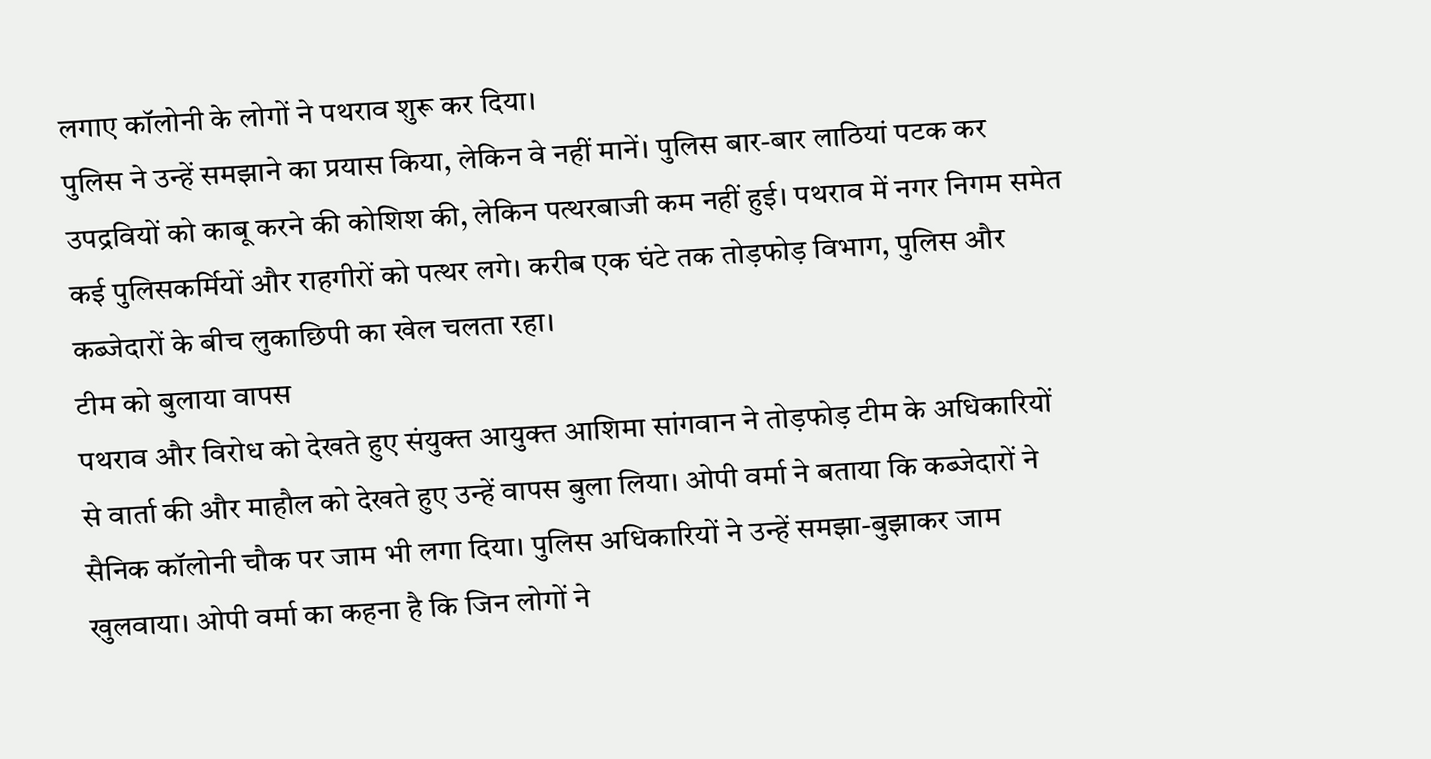लगाए कॉलोनी के लोगों ने पथराव शुरू कर दिया।
पुलिस ने उन्हें समझाने का प्रयास किया, लेकिन वे नहीं मानें। पुलिस बार-बार लाठियां पटक कर उपद्रवियों को काबू करने की कोशिश की, लेकिन पत्थरबाजी कम नहीं हुई। पथराव में नगर निगम समेत कई पुलिसकर्मियों और राहगीरों को पत्थर लगे। करीब एक घंटे तक तोड़फोड़ विभाग, पुलिस और कब्जेदारों के बीच लुकाछिपी का खेल चलता रहा।
टीम को बुलाया वापस
पथराव और विरोध को देखते हुए संयुक्त आयुक्त आशिमा सांगवान ने तोड़फोड़ टीम के अधिकारियों से वार्ता की और माहौल को देखते हुए उन्हें वापस बुला लिया। ओपी वर्मा ने बताया कि कब्जेदारों ने सैनिक कॉलोनी चौक पर जाम भी लगा दिया। पुलिस अधिकारियों ने उन्हें समझा-बुझाकर जाम खुलवाया। ओपी वर्मा का कहना है कि जिन लोगों ने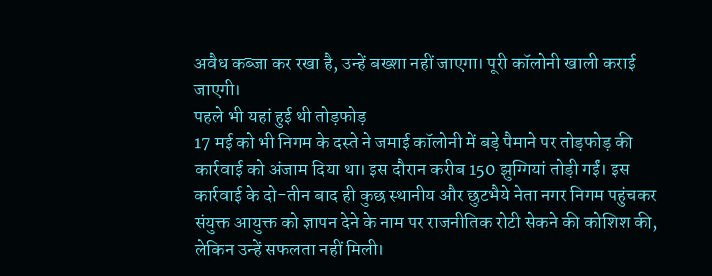अवैध कब्जा कर रखा है, उन्हें बख्शा नहीं जाएगा। पूरी कॉलोनी खाली कराई जाएगी।
पहले भी यहां हुई थी तोड़फोड़
17 मई को भी निगम के दस्ते ने जमाई कॉलोनी में बड़े पैमाने पर तोड़फोड़ की कार्रवाई को अंजाम दिया था। इस दौरान करीब 150 झुग्गियां तोड़ी गईं। इस कार्रवाई के दो-तीन बाद ही कुछ स्थानीय और छुटभैये नेता नगर निगम पहुंचकर संयुक्त आयुक्त को ज्ञापन देने के नाम पर राजनीतिक रोटी सेकने की कोशिश की, लेकिन उन्हें सफलता नहीं मिली।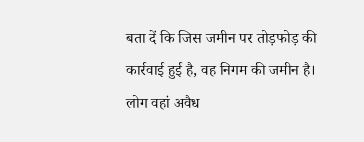बता दें कि जिस जमीन पर तोड़फोड़ की कार्रवाई हुई है, वह निगम की जमीन है। लोग वहां अवैध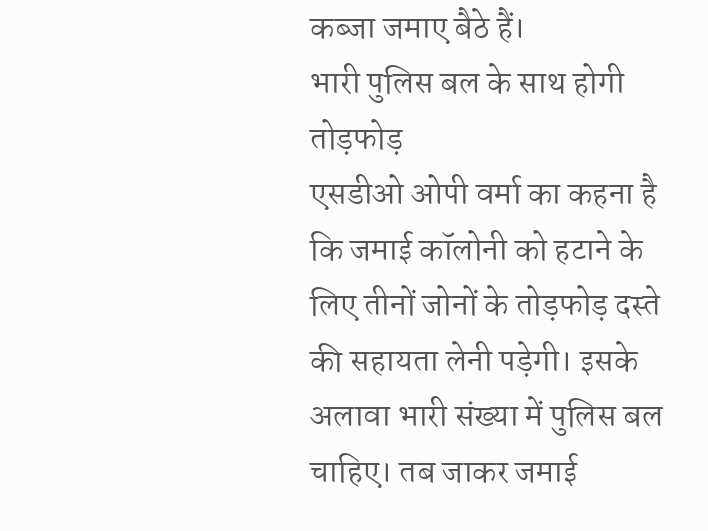कब्जा जमाए बैठे हैं।
भारी पुलिस बल के साथ होगी तोड़फोड़
एसडीओ ओपी वर्मा का कहना है कि जमाई कॉलोनी को हटाने के लिए तीनों जोनों के तोड़फोड़ दस्ते की सहायता लेनी पड़ेगी। इसके अलावा भारी संख्या में पुलिस बल चाहिए। तब जाकर जमाई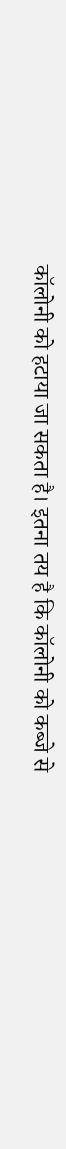कॉलोनी को हटाया जा सकता है। इतना तय है कि कॉलोनी को कब्जे से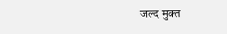जल्द मुक्त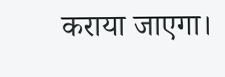कराया जाएगा।